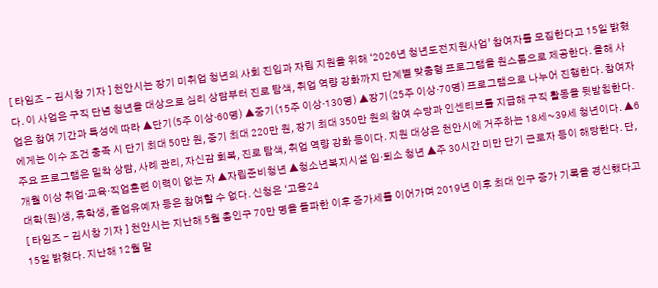[ 타임즈 - 김시창 기자 ] 천안시는 장기 미취업 청년의 사회 진입과 자립 지원을 위해 ‘2026년 청년도전지원사업’ 참여자를 모집한다고 15일 밝혔다. 이 사업은 구직 단념 청년을 대상으로 심리 상담부터 진로 탐색, 취업 역량 강화까지 단계별 맞춤형 프로그램을 원스톱으로 제공한다. 올해 사업은 참여 기간과 특성에 따라 ▲단기(5주 이상·60명) ▲중기(15주 이상·130명) ▲장기(25주 이상·70명) 프로그램으로 나누어 진행한다. 참여자에게는 이수 조건 충족 시 단기 최대 50만 원, 중기 최대 220만 원, 장기 최대 350만 원의 참여 수당과 인센티브를 지급해 구직 활동을 뒷받침한다. 주요 프로그램은 밀착 상담, 사례 관리, 자신감 회복, 진로 탐색, 취업 역량 강화 등이다. 지원 대상은 천안시에 거주하는 18세~39세 청년이다. ▲6개월 이상 취업·교육·직업훈련 이력이 없는 자 ▲자립준비청년 ▲청소년복지시설 입·퇴소 청년 ▲주 30시간 미만 단기 근로자 등이 해당한다. 단, 대학(원)생, 휴학생, 졸업유예자 등은 참여할 수 없다. 신청은 ‘고용24
[ 타임즈 - 김시창 기자 ] 천안시는 지난해 5월 총인구 70만 명을 돌파한 이후 증가세를 이어가며 2019년 이후 최대 인구 증가 기록을 경신했다고 15일 밝혔다. 지난해 12월 말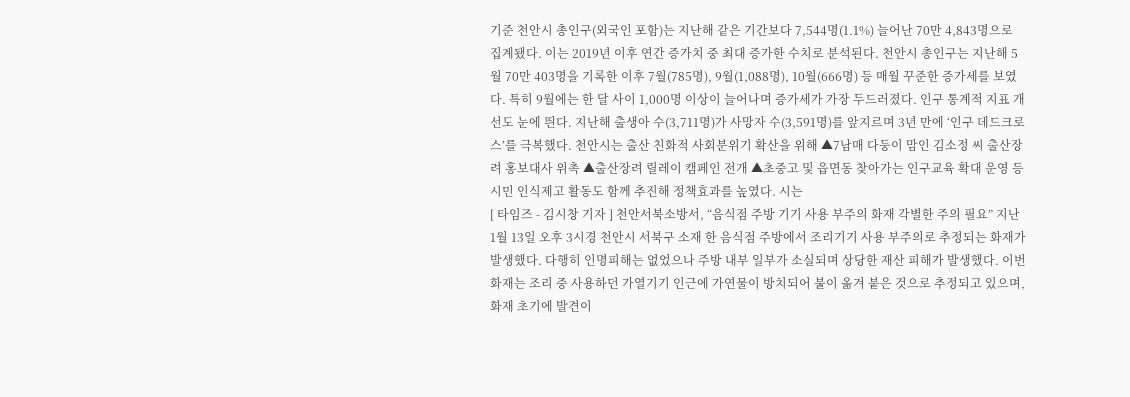기준 천안시 총인구(외국인 포함)는 지난해 같은 기간보다 7,544명(1.1%) 늘어난 70만 4,843명으로 집계됐다. 이는 2019년 이후 연간 증가치 중 최대 증가한 수치로 분석된다. 천안시 총인구는 지난해 5월 70만 403명을 기록한 이후 7월(785명), 9월(1,088명), 10월(666명) 등 매월 꾸준한 증가세를 보였다. 특히 9월에는 한 달 사이 1,000명 이상이 늘어나며 증가세가 가장 두드러졌다. 인구 통계적 지표 개선도 눈에 띈다. 지난해 출생아 수(3,711명)가 사망자 수(3,591명)를 앞지르며 3년 만에 ‘인구 데드크로스’를 극복했다. 천안시는 출산 친화적 사회분위기 확산을 위해 ▲7남매 다둥이 맘인 김소정 씨 출산장려 홍보대사 위촉 ▲출산장려 릴레이 캠페인 전개 ▲초중고 및 읍면동 찾아가는 인구교육 확대 운영 등 시민 인식제고 활동도 함께 추진해 정책효과를 높였다. 시는
[ 타임즈 - 김시창 기자 ] 천안서북소방서, “음식점 주방 기기 사용 부주의 화재 각별한 주의 필요” 지난 1월 13일 오후 3시경 천안시 서북구 소재 한 음식점 주방에서 조리기기 사용 부주의로 추정되는 화재가 발생했다. 다행히 인명피해는 없었으나 주방 내부 일부가 소실되며 상당한 재산 피해가 발생했다. 이번 화재는 조리 중 사용하던 가열기기 인근에 가연물이 방치되어 불이 옮겨 붙은 것으로 추정되고 있으며, 화재 초기에 발견이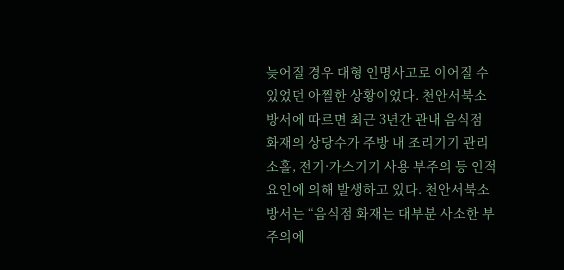늦어질 경우 대형 인명사고로 이어질 수 있었던 아찔한 상황이었다. 천안서북소방서에 따르면 최근 3년간 관내 음식점 화재의 상당수가 주방 내 조리기기 관리 소홀, 전기·가스기기 사용 부주의 등 인적 요인에 의해 발생하고 있다. 천안서북소방서는 “음식점 화재는 대부분 사소한 부주의에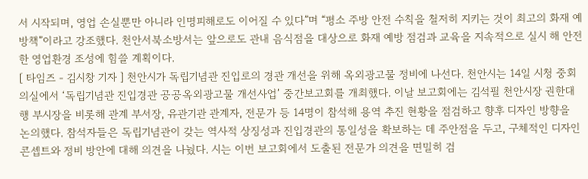서 시작되며, 영업 손실뿐만 아니라 인명피해로도 이어질 수 있다”며 “평소 주방 안전 수칙을 철저히 지키는 것이 최고의 화재 예방책”이라고 강조했다. 천안서북소방서는 앞으로도 관내 음식점을 대상으로 화재 예방 점검과 교육을 지속적으로 실시 해 안전한 영업환경 조성에 힘쓸 계획이다.
[ 타임즈 - 김시창 기자 ] 천안시가 독립기념관 진입로의 경관 개선을 위해 옥외광고물 정비에 나선다. 천안시는 14일 시청 중회의실에서 ‘독립기념관 진입경관 공공옥외광고물 개선사업’ 중간보고회를 개최했다. 이날 보고회에는 김석필 천안시장 권한대행 부시장을 비롯해 관계 부서장, 유관기관 관계자, 전문가 등 14명이 참석해 용역 추진 현황을 점검하고 향후 디자인 방향을 논의했다. 참석자들은 독립기념관이 갖는 역사적 상징성과 진입경관의 통일성을 확보하는 데 주안점을 두고, 구체적인 디자인 콘셉트와 정비 방안에 대해 의견을 나눴다. 시는 이번 보고회에서 도출된 전문가 의견을 면밀히 검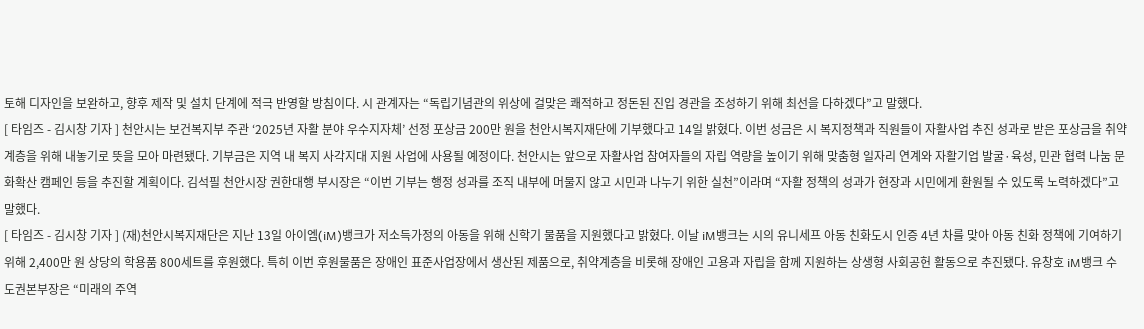토해 디자인을 보완하고, 향후 제작 및 설치 단계에 적극 반영할 방침이다. 시 관계자는 “독립기념관의 위상에 걸맞은 쾌적하고 정돈된 진입 경관을 조성하기 위해 최선을 다하겠다”고 말했다.
[ 타임즈 - 김시창 기자 ] 천안시는 보건복지부 주관 ‘2025년 자활 분야 우수지자체’ 선정 포상금 200만 원을 천안시복지재단에 기부했다고 14일 밝혔다. 이번 성금은 시 복지정책과 직원들이 자활사업 추진 성과로 받은 포상금을 취약계층을 위해 내놓기로 뜻을 모아 마련됐다. 기부금은 지역 내 복지 사각지대 지원 사업에 사용될 예정이다. 천안시는 앞으로 자활사업 참여자들의 자립 역량을 높이기 위해 맞춤형 일자리 연계와 자활기업 발굴·육성, 민관 협력 나눔 문화확산 캠페인 등을 추진할 계획이다. 김석필 천안시장 권한대행 부시장은 “이번 기부는 행정 성과를 조직 내부에 머물지 않고 시민과 나누기 위한 실천”이라며 “자활 정책의 성과가 현장과 시민에게 환원될 수 있도록 노력하겠다”고 말했다.
[ 타임즈 - 김시창 기자 ] (재)천안시복지재단은 지난 13일 아이엠(iM)뱅크가 저소득가정의 아동을 위해 신학기 물품을 지원했다고 밝혔다. 이날 iM뱅크는 시의 유니세프 아동 친화도시 인증 4년 차를 맞아 아동 친화 정책에 기여하기 위해 2,400만 원 상당의 학용품 800세트를 후원했다. 특히 이번 후원물품은 장애인 표준사업장에서 생산된 제품으로, 취약계층을 비롯해 장애인 고용과 자립을 함께 지원하는 상생형 사회공헌 활동으로 추진됐다. 유창호 iM뱅크 수도권본부장은 “미래의 주역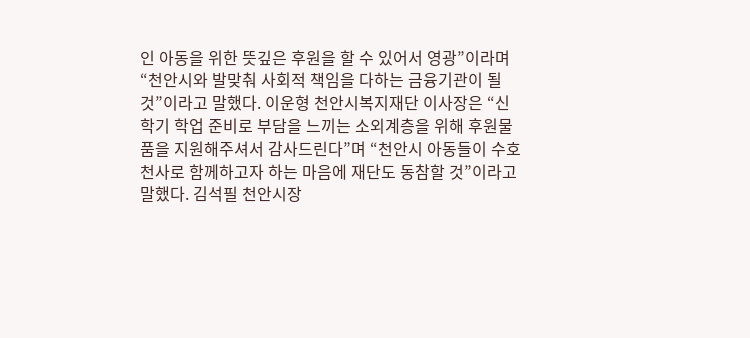인 아동을 위한 뜻깊은 후원을 할 수 있어서 영광”이라며 “천안시와 발맞춰 사회적 책임을 다하는 금융기관이 될 것”이라고 말했다. 이운형 천안시복지재단 이사장은 “신학기 학업 준비로 부담을 느끼는 소외계층을 위해 후원물품을 지원해주셔서 감사드린다”며 “천안시 아동들이 수호천사로 함께하고자 하는 마음에 재단도 동참할 것”이라고 말했다. 김석필 천안시장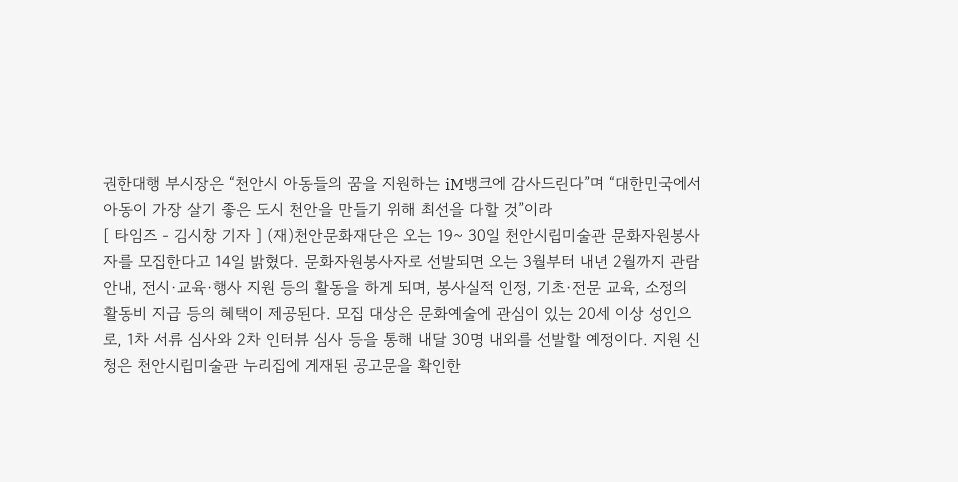권한대행 부시장은 “천안시 아동들의 꿈을 지원하는 iM뱅크에 감사드린다”며 “대한민국에서 아동이 가장 살기 좋은 도시 천안을 만들기 위해 최선을 다할 것”이라
[ 타임즈 - 김시창 기자 ] (재)천안문화재단은 오는 19~ 30일 천안시립미술관 문화자원봉사자를 모집한다고 14일 밝혔다. 문화자원봉사자로 선발되면 오는 3월부터 내년 2월까지 관람 안내, 전시·교육·행사 지원 등의 활동을 하게 되며, 봉사실적 인정, 기초·전문 교육, 소정의 활동비 지급 등의 혜택이 제공된다. 모집 대상은 문화예술에 관심이 있는 20세 이상 성인으로, 1차 서류 심사와 2차 인터뷰 심사 등을 통해 내달 30명 내외를 선발할 예정이다. 지원 신청은 천안시립미술관 누리집에 게재된 공고문을 확인한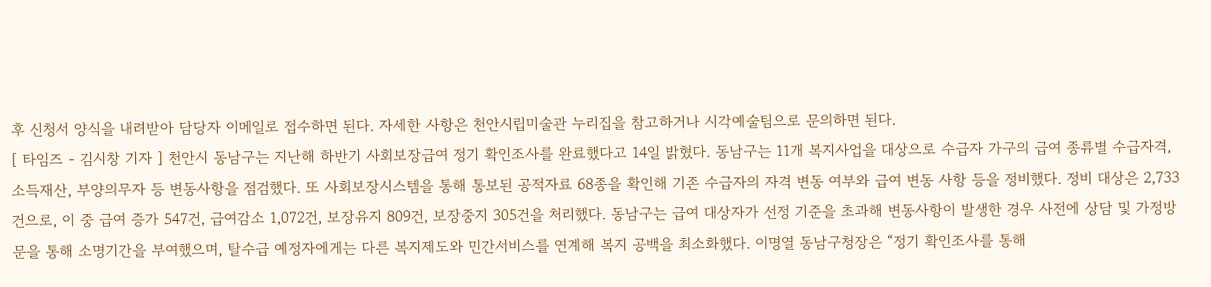후 신청서 양식을 내려받아 담당자 이메일로 접수하면 된다. 자세한 사항은 천안시립미술관 누리집을 참고하거나 시각예술팀으로 문의하면 된다.
[ 타임즈 - 김시창 기자 ] 천안시 동남구는 지난해 하반기 사회보장급여 정기 확인조사를 완료했다고 14일 밝혔다. 동남구는 11개 복지사업을 대상으로 수급자 가구의 급여 종류별 수급자격, 소득재산, 부양의무자 등 변동사항을 점검했다. 또 사회보장시스템을 통해 통보된 공적자료 68종을 확인해 기존 수급자의 자격 변동 여부와 급여 변동 사항 등을 정비했다. 정비 대상은 2,733건으로, 이 중 급여 증가 547건, 급여감소 1,072건, 보장유지 809건, 보장중지 305건을 처리했다. 동남구는 급여 대상자가 선정 기준을 초과해 변동사항이 발생한 경우 사전에 상담 및 가정방문을 통해 소명기간을 부여했으며, 탈수급 예정자에게는 다른 복지제도와 민간서비스를 연계해 복지 공백을 최소화했다. 이명열 동남구청장은 “정기 확인조사를 통해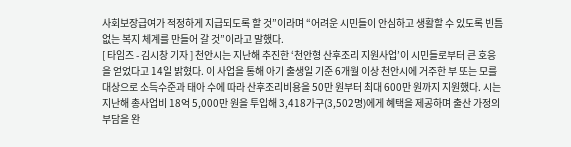사회보장급여가 적정하게 지급되도록 할 것”이라며 “어려운 시민들이 안심하고 생활할 수 있도록 빈틈없는 복지 체계를 만들어 갈 것”이라고 말했다.
[ 타임즈 - 김시창 기자 ] 천안시는 지난해 추진한 ‘천안형 산후조리 지원사업’이 시민들로부터 큰 호응을 얻었다고 14일 밝혔다. 이 사업을 통해 아기 출생일 기준 6개월 이상 천안시에 거주한 부 또는 모를 대상으로 소득수준과 태아 수에 따라 산후조리비용을 50만 원부터 최대 600만 원까지 지원했다. 시는 지난해 총사업비 18억 5,000만 원을 투입해 3,418가구(3,502명)에게 혜택을 제공하며 출산 가정의 부담을 완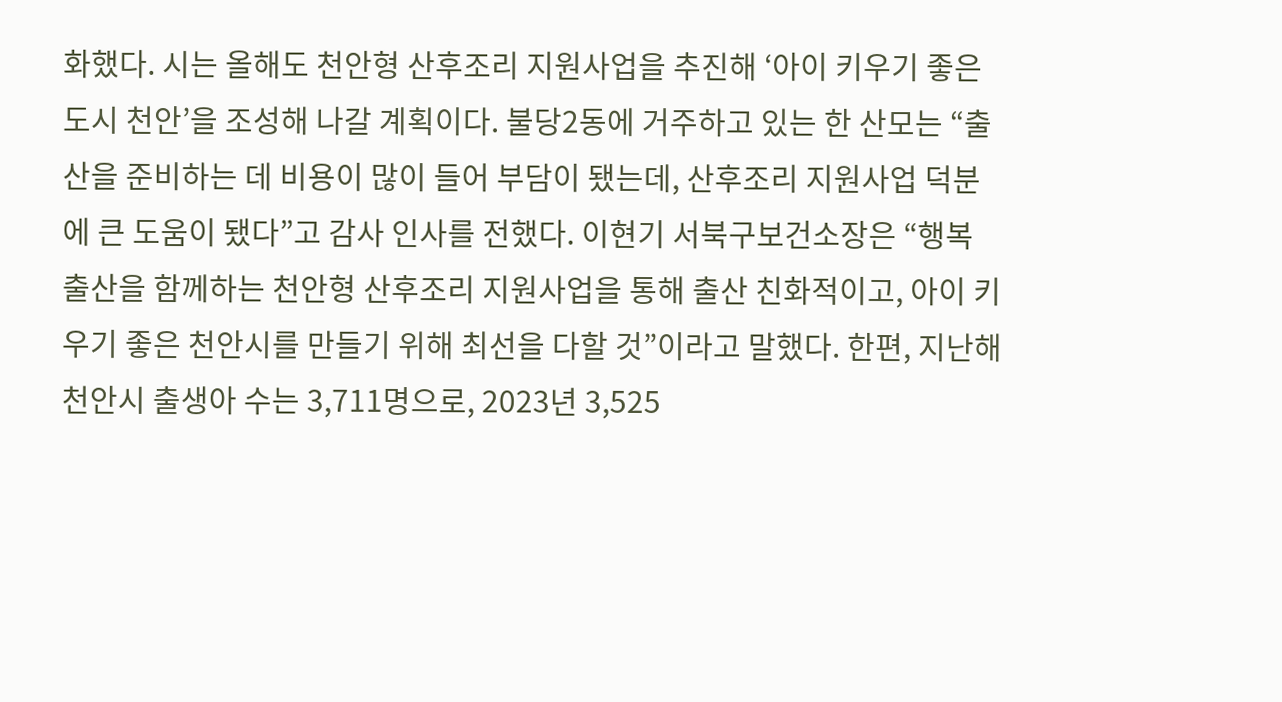화했다. 시는 올해도 천안형 산후조리 지원사업을 추진해 ‘아이 키우기 좋은 도시 천안’을 조성해 나갈 계획이다. 불당2동에 거주하고 있는 한 산모는 “출산을 준비하는 데 비용이 많이 들어 부담이 됐는데, 산후조리 지원사업 덕분에 큰 도움이 됐다”고 감사 인사를 전했다. 이현기 서북구보건소장은 “행복 출산을 함께하는 천안형 산후조리 지원사업을 통해 출산 친화적이고, 아이 키우기 좋은 천안시를 만들기 위해 최선을 다할 것”이라고 말했다. 한편, 지난해 천안시 출생아 수는 3,711명으로, 2023년 3,525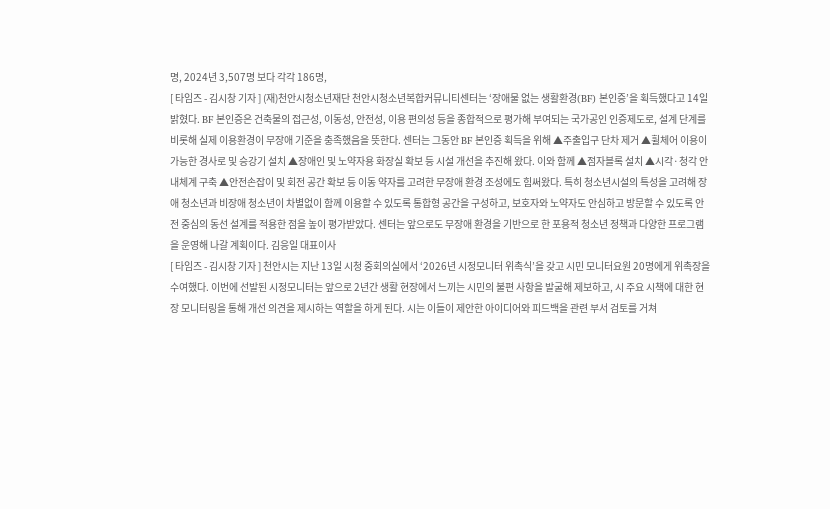명, 2024년 3,507명 보다 각각 186명,
[ 타임즈 - 김시창 기자 ] (재)천안시청소년재단 천안시청소년복합커뮤니티센터는 ‘장애물 없는 생활환경(BF) 본인증’을 획득했다고 14일 밝혔다. BF 본인증은 건축물의 접근성, 이동성, 안전성, 이용 편의성 등을 종합적으로 평가해 부여되는 국가공인 인증제도로, 설계 단계를 비롯해 실제 이용환경이 무장애 기준을 충족했음을 뜻한다. 센터는 그동안 BF 본인증 획득을 위해 ▲주출입구 단차 제거 ▲휠체어 이용이 가능한 경사로 및 승강기 설치 ▲장애인 및 노약자용 화장실 확보 등 시설 개선을 추진해 왔다. 이와 함께 ▲점자블록 설치 ▲시각·청각 안내체계 구축 ▲안전손잡이 및 회전 공간 확보 등 이동 약자를 고려한 무장애 환경 조성에도 힘써왔다. 특히 청소년시설의 특성을 고려해 장애 청소년과 비장애 청소년이 차별없이 함께 이용할 수 있도록 통합형 공간을 구성하고, 보호자와 노약자도 안심하고 방문할 수 있도록 안전 중심의 동선 설계를 적용한 점을 높이 평가받았다. 센터는 앞으로도 무장애 환경을 기반으로 한 포용적 청소년 정책과 다양한 프로그램을 운영해 나갈 계획이다. 김응일 대표이사
[ 타임즈 - 김시창 기자 ] 천안시는 지난 13일 시청 중회의실에서 ‘2026년 시정모니터 위촉식’을 갖고 시민 모니터요원 20명에게 위촉장을 수여했다. 이번에 선발된 시정모니터는 앞으로 2년간 생활 현장에서 느끼는 시민의 불편 사항을 발굴해 제보하고, 시 주요 시책에 대한 현장 모니터링을 통해 개선 의견을 제시하는 역할을 하게 된다. 시는 이들이 제안한 아이디어와 피드백을 관련 부서 검토를 거쳐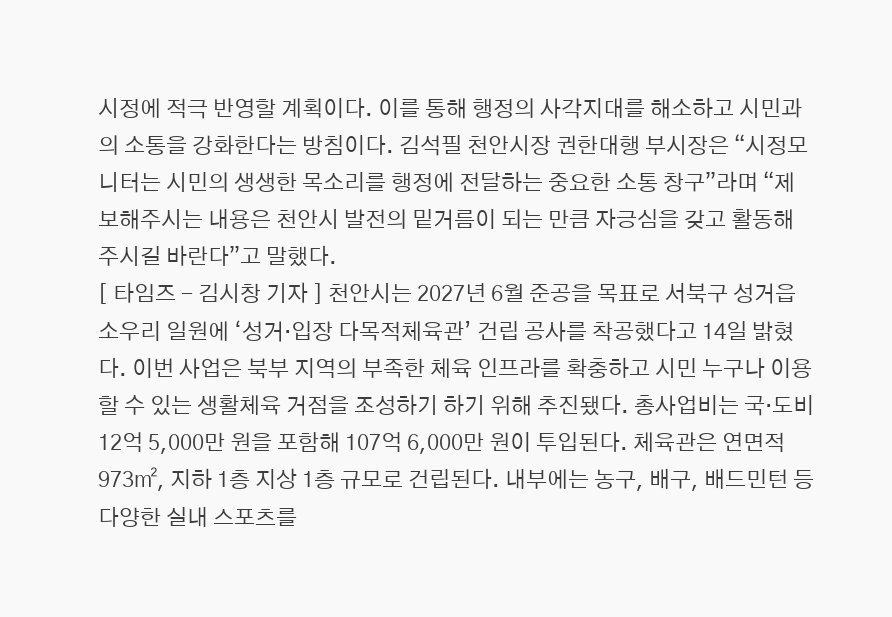시정에 적극 반영할 계획이다. 이를 통해 행정의 사각지대를 해소하고 시민과의 소통을 강화한다는 방침이다. 김석필 천안시장 권한대행 부시장은 “시정모니터는 시민의 생생한 목소리를 행정에 전달하는 중요한 소통 창구”라며 “제보해주시는 내용은 천안시 발전의 밑거름이 되는 만큼 자긍심을 갖고 활동해 주시길 바란다”고 말했다.
[ 타임즈 - 김시창 기자 ] 천안시는 2027년 6월 준공을 목표로 서북구 성거읍 소우리 일원에 ‘성거·입장 다목적체육관’ 건립 공사를 착공했다고 14일 밝혔다. 이번 사업은 북부 지역의 부족한 체육 인프라를 확충하고 시민 누구나 이용할 수 있는 생활체육 거점을 조성하기 하기 위해 추진됐다. 총사업비는 국·도비 12억 5,000만 원을 포함해 107억 6,000만 원이 투입된다. 체육관은 연면적 973㎡, 지하 1층 지상 1층 규모로 건립된다. 내부에는 농구, 배구, 배드민턴 등 다양한 실내 스포츠를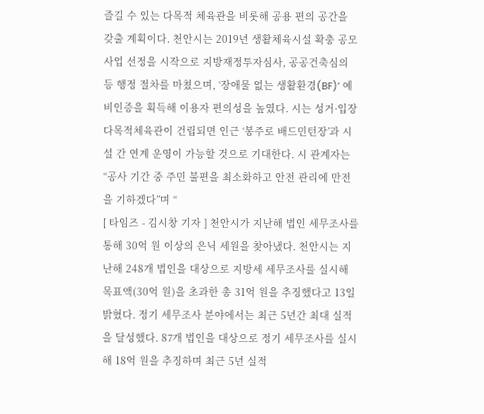즐길 수 있는 다목적 체육관을 비롯해 공용 편의 공간을 갖출 계획이다. 천안시는 2019년 생활체육시설 확충 공모사업 선정을 시작으로 지방재정투자심사, 공공건축심의 등 행정 절차를 마쳤으며, ‘장애물 없는 생활환경(BF)’ 예비인증을 획득해 이용자 편의성을 높였다. 시는 성거·입장 다목적체육관이 건립되면 인근 ‘봉주로 배드민턴장’과 시설 간 연계 운영이 가능할 것으로 기대한다. 시 관계자는 “공사 기간 중 주민 불편을 최소화하고 안전 관리에 만전을 기하겠다”며 “
[ 타임즈 - 김시창 기자 ] 천안시가 지난해 법인 세무조사를 통해 30억 원 이상의 은닉 세원을 찾아냈다. 천안시는 지난해 248개 법인을 대상으로 지방세 세무조사를 실시해 목표액(30억 원)을 초과한 총 31억 원을 추징했다고 13일 밝혔다. 정기 세무조사 분야에서는 최근 5년간 최대 실적을 달성했다. 87개 법인을 대상으로 정기 세무조사를 실시해 18억 원을 추징하며 최근 5년 실적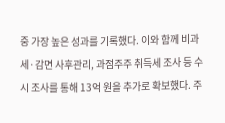중 가장 높은 성과를 기록했다. 이와 함께 비과세·감면 사후관리, 과점주주 취득세 조사 등 수시 조사를 통해 13억 원을 추가로 확보했다. 주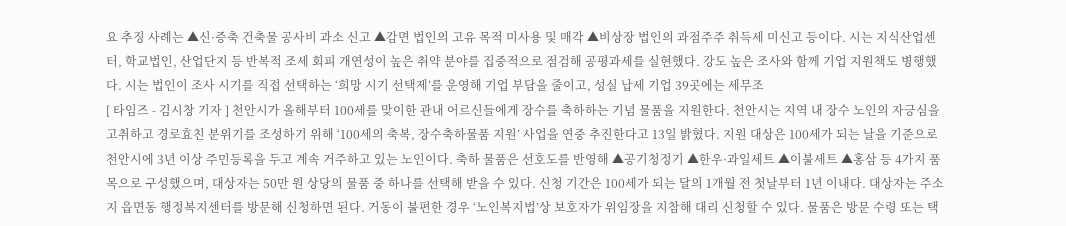요 추징 사례는 ▲신·증축 건축물 공사비 과소 신고 ▲감면 법인의 고유 목적 미사용 및 매각 ▲비상장 법인의 과점주주 취득세 미신고 등이다. 시는 지식산업센터, 학교법인, 산업단지 등 반복적 조세 회피 개연성이 높은 취약 분야를 집중적으로 점검해 공평과세를 실현했다. 강도 높은 조사와 함께 기업 지원책도 병행했다. 시는 법인이 조사 시기를 직접 선택하는 ‘희망 시기 선택제’를 운영해 기업 부담을 줄이고, 성실 납세 기업 39곳에는 세무조
[ 타임즈 - 김시창 기자 ] 천안시가 올해부터 100세를 맞이한 관내 어르신들에게 장수를 축하하는 기념 물품을 지원한다. 천안시는 지역 내 장수 노인의 자긍심을 고취하고 경로효친 분위기를 조성하기 위해 ‘100세의 축복, 장수축하물품 지원’ 사업을 연중 추진한다고 13일 밝혔다. 지원 대상은 100세가 되는 날을 기준으로 천안시에 3년 이상 주민등록을 두고 계속 거주하고 있는 노인이다. 축하 물품은 선호도를 반영해 ▲공기청정기 ▲한우·과일세트 ▲이불세트 ▲홍삼 등 4가지 품목으로 구성했으며, 대상자는 50만 원 상당의 물품 중 하나를 선택해 받을 수 있다. 신청 기간은 100세가 되는 달의 1개월 전 첫날부터 1년 이내다. 대상자는 주소지 읍면동 행정복지센터를 방문해 신청하면 된다. 거동이 불편한 경우 ‘노인복지법’상 보호자가 위임장을 지참해 대리 신청할 수 있다. 물품은 방문 수령 또는 택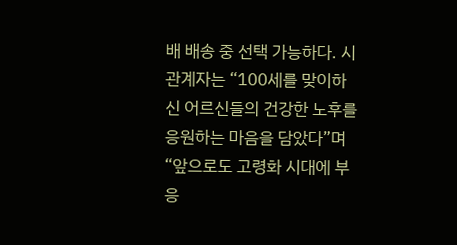배 배송 중 선택 가능하다. 시 관계자는 “100세를 맞이하신 어르신들의 건강한 노후를 응원하는 마음을 담았다”며 “앞으로도 고령화 시대에 부응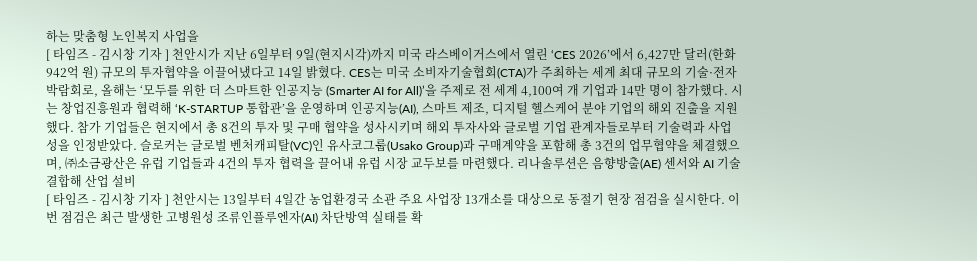하는 맞춤형 노인복지 사업을
[ 타임즈 - 김시창 기자 ] 천안시가 지난 6일부터 9일(현지시각)까지 미국 라스베이거스에서 열린 ‘CES 2026’에서 6,427만 달러(한화 942억 원) 규모의 투자협약을 이끌어냈다고 14일 밝혔다. CES는 미국 소비자기술협회(CTA)가 주최하는 세계 최대 규모의 기술·전자 박람회로, 올해는 ‘모두를 위한 더 스마트한 인공지능 (Smarter AI for All)’을 주제로 전 세계 4,100여 개 기업과 14만 명이 참가했다. 시는 창업진흥원과 협력해 ‘K-STARTUP 통합관’을 운영하며 인공지능(AI), 스마트 제조, 디지털 헬스케어 분야 기업의 해외 진출을 지원했다. 참가 기업들은 현지에서 총 8건의 투자 및 구매 협약을 성사시키며 해외 투자사와 글로벌 기업 관계자들로부터 기술력과 사업성을 인정받았다. 슬로커는 글로벌 벤처캐피탈(VC)인 유사코그룹(Usako Group)과 구매계약을 포함해 총 3건의 업무협약을 체결했으며, ㈜소금광산은 유럽 기업들과 4건의 투자 협력을 끌어내 유럽 시장 교두보를 마련했다. 리나솔루션은 음향방출(AE) 센서와 AI 기술 결합해 산업 설비
[ 타임즈 - 김시창 기자 ] 천안시는 13일부터 4일간 농업환경국 소관 주요 사업장 13개소를 대상으로 동절기 현장 점검을 실시한다. 이번 점검은 최근 발생한 고병원성 조류인플루엔자(AI) 차단방역 실태를 확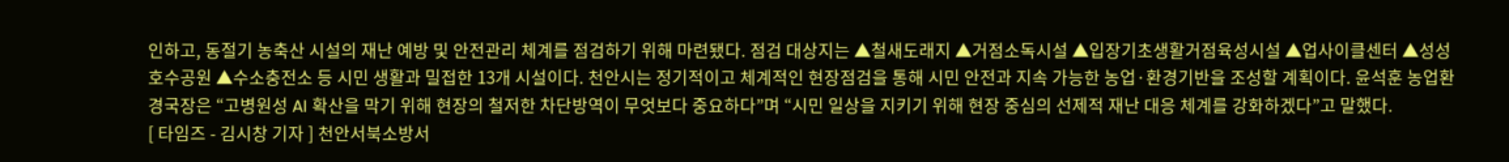인하고, 동절기 농축산 시설의 재난 예방 및 안전관리 체계를 점검하기 위해 마련됐다. 점검 대상지는 ▲철새도래지 ▲거점소독시설 ▲입장기초생활거점육성시설 ▲업사이클센터 ▲성성호수공원 ▲수소충전소 등 시민 생활과 밀접한 13개 시설이다. 천안시는 정기적이고 체계적인 현장점검을 통해 시민 안전과 지속 가능한 농업·환경기반을 조성할 계획이다. 윤석훈 농업환경국장은 “고병원성 AI 확산을 막기 위해 현장의 철저한 차단방역이 무엇보다 중요하다”며 “시민 일상을 지키기 위해 현장 중심의 선제적 재난 대응 체계를 강화하겠다”고 말했다.
[ 타임즈 - 김시창 기자 ] 천안서북소방서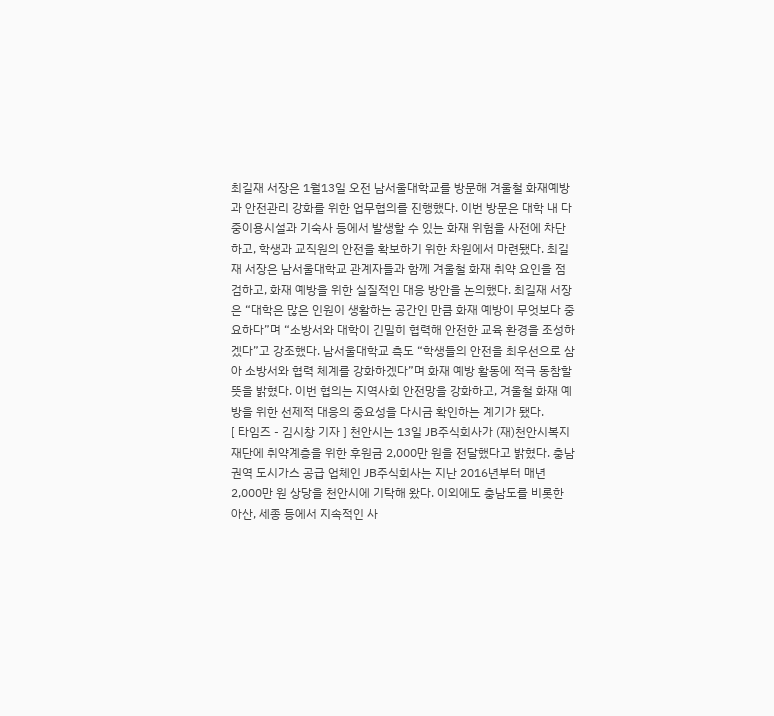최길재 서장은 1월13일 오전 남서울대학교를 방문해 겨울철 화재예방과 안전관리 강화를 위한 업무협의를 진행했다. 이번 방문은 대학 내 다중이용시설과 기숙사 등에서 발생할 수 있는 화재 위험을 사전에 차단하고, 학생과 교직원의 안전을 확보하기 위한 차원에서 마련됐다. 최길재 서장은 남서울대학교 관계자들과 함께 겨울철 화재 취약 요인을 점검하고, 화재 예방을 위한 실질적인 대응 방안을 논의했다. 최길재 서장은 “대학은 많은 인원이 생활하는 공간인 만큼 화재 예방이 무엇보다 중요하다”며 “소방서와 대학이 긴밀히 협력해 안전한 교육 환경을 조성하겠다”고 강조했다. 남서울대학교 측도 “학생들의 안전을 최우선으로 삼아 소방서와 협력 체계를 강화하겠다”며 화재 예방 활동에 적극 동참할 뜻을 밝혔다. 이번 협의는 지역사회 안전망을 강화하고, 겨울철 화재 예방을 위한 선제적 대응의 중요성을 다시금 확인하는 계기가 됐다.
[ 타임즈 - 김시창 기자 ] 천안시는 13일 JB주식회사가 (재)천안시복지재단에 취약계층을 위한 후원금 2,000만 원을 전달했다고 밝혔다. 충남권역 도시가스 공급 업체인 JB주식회사는 지난 2016년부터 매년 2,000만 원 상당을 천안시에 기탁해 왔다. 이외에도 충남도를 비롯한 아산, 세종 등에서 지속적인 사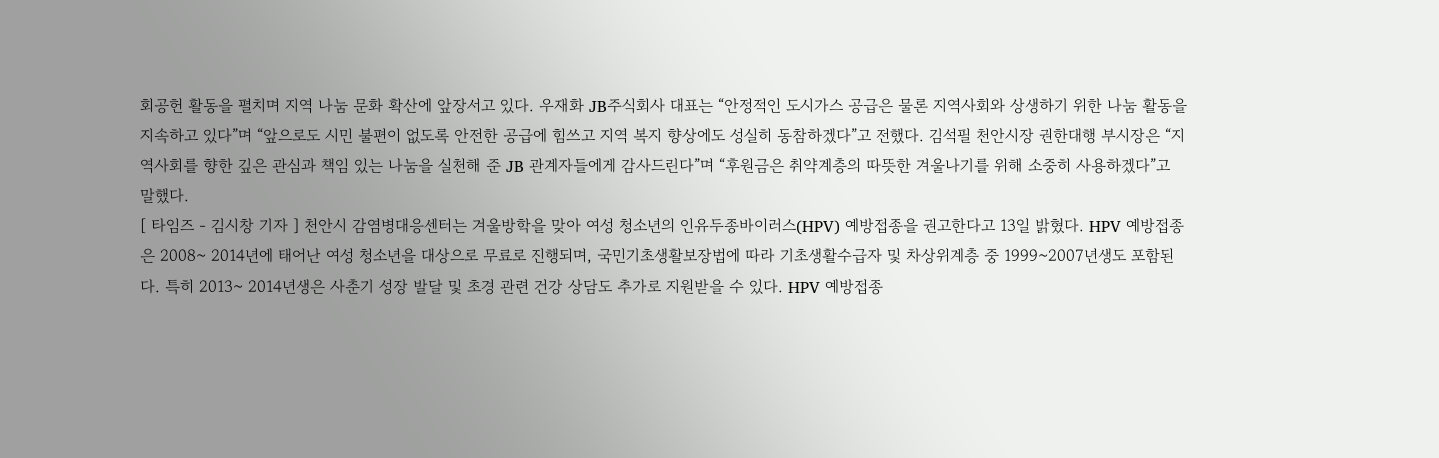회공헌 활동을 펼치며 지역 나눔 문화 확산에 앞장서고 있다. 우재화 JB주식회사 대표는 “안정적인 도시가스 공급은 물론 지역사회와 상생하기 위한 나눔 활동을 지속하고 있다”며 “앞으로도 시민 불편이 없도록 안전한 공급에 힘쓰고 지역 복지 향상에도 성실히 동참하겠다”고 전했다. 김석필 천안시장 권한대행 부시장은 “지역사회를 향한 깊은 관심과 책임 있는 나눔을 실천해 준 JB 관계자들에게 감사드린다”며 “후원금은 취약계층의 따뜻한 겨울나기를 위해 소중히 사용하겠다”고 말했다.
[ 타임즈 - 김시창 기자 ] 천안시 감염병대응센터는 겨울방학을 맞아 여성 청소년의 인유두종바이러스(HPV) 예방접종을 권고한다고 13일 밝혔다. HPV 예방접종은 2008~ 2014년에 태어난 여성 청소년을 대상으로 무료로 진행되며, 국민기초생활보장법에 따라 기초생활수급자 및 차상위계층 중 1999~2007년생도 포함된다. 특히 2013~ 2014년생은 사춘기 성장 발달 및 초경 관련 건강 상담도 추가로 지원받을 수 있다. HPV 예방접종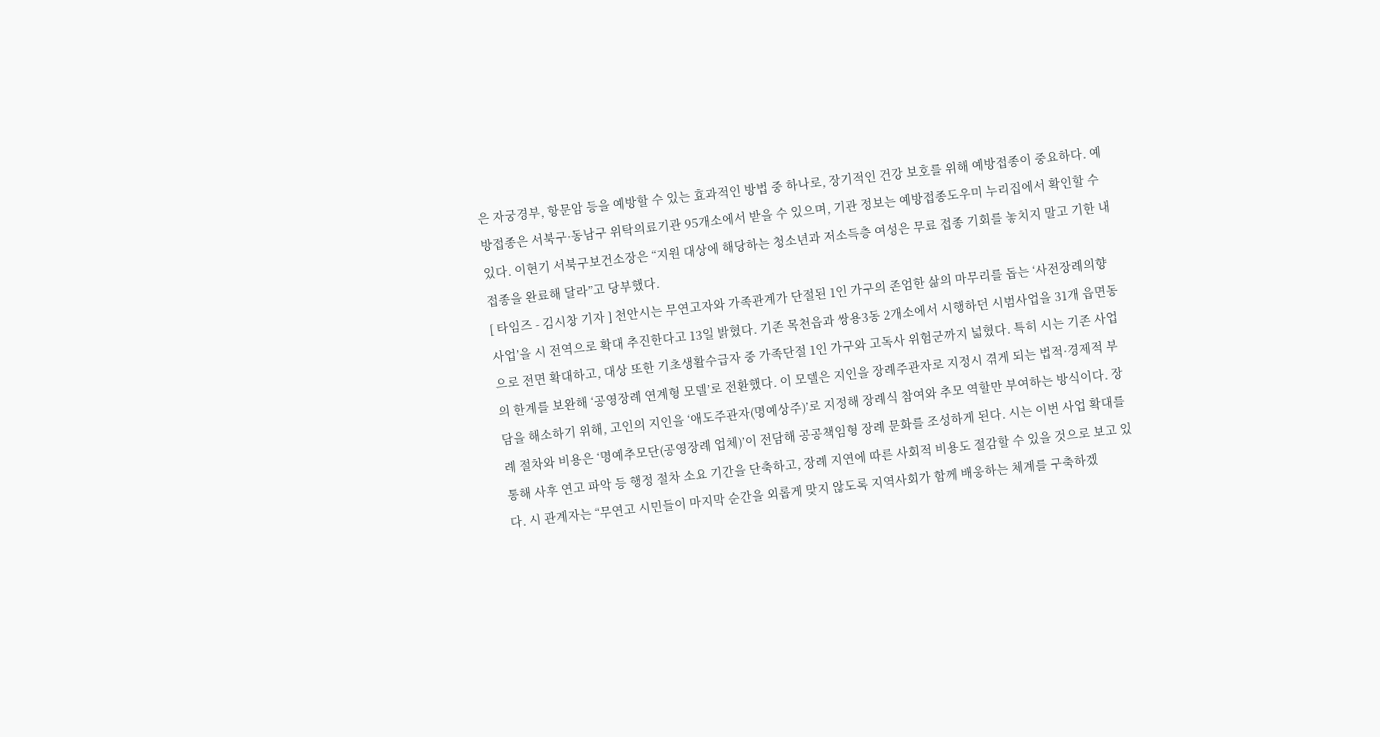은 자궁경부, 항문암 등을 예방할 수 있는 효과적인 방법 중 하나로, 장기적인 건강 보호를 위해 예방접종이 중요하다. 예방접종은 서북구·동남구 위탁의료기관 95개소에서 받을 수 있으며, 기관 정보는 예방접종도우미 누리집에서 확인할 수 있다. 이현기 서북구보건소장은 “지원 대상에 해당하는 청소년과 저소득층 여성은 무료 접종 기회를 놓치지 말고 기한 내 접종을 완료해 달라”고 당부했다.
[ 타임즈 - 김시창 기자 ] 천안시는 무연고자와 가족관계가 단절된 1인 가구의 존엄한 삶의 마무리를 돕는 ‘사전장례의향 사업’을 시 전역으로 확대 추진한다고 13일 밝혔다. 기존 목천읍과 쌍용3동 2개소에서 시행하던 시범사업을 31개 읍면동으로 전면 확대하고, 대상 또한 기초생활수급자 중 가족단절 1인 가구와 고독사 위험군까지 넓혔다. 특히 시는 기존 사업의 한계를 보완해 ‘공영장례 연계형 모델’로 전환했다. 이 모델은 지인을 장례주관자로 지정시 겪게 되는 법적·경제적 부담을 해소하기 위해, 고인의 지인을 ‘애도주관자(명예상주)’로 지정해 장례식 참여와 추모 역할만 부여하는 방식이다. 장례 절차와 비용은 ‘명예추모단(공영장례 업체)’이 전담해 공공책임형 장례 문화를 조성하게 된다. 시는 이번 사업 확대를 통해 사후 연고 파악 등 행정 절차 소요 기간을 단축하고, 장례 지연에 따른 사회적 비용도 절감할 수 있을 것으로 보고 있다. 시 관계자는 “무연고 시민들이 마지막 순간을 외롭게 맞지 않도록 지역사회가 함께 배웅하는 체계를 구축하겠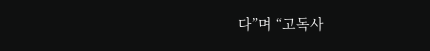다”며 “고독사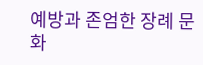예방과 존엄한 장례 문화